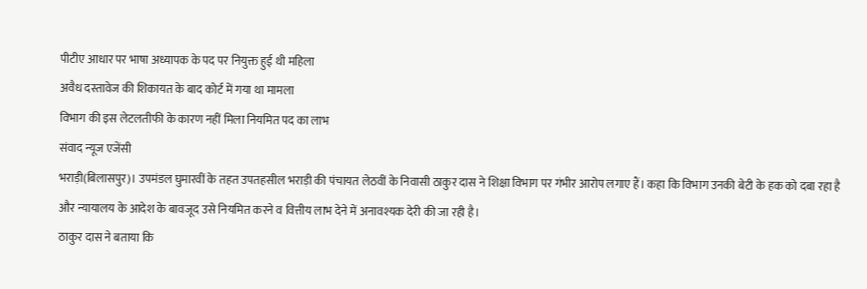पीटीए आधार पर भाषा अध्यापक के पद पर नियुक्त हुई थी महिला
अवैध दस्तावेज की शिकायत के बाद कोर्ट में गया था मामला
विभाग की इस लेटलतीफी के कारण नहीं मिला नियमित पद का लाभ
संवाद न्यूज एजेंसी
भराड़ी(बिलासपुर)। उपमंडल घुमारवीं के तहत उपतहसील भराड़ी की पंचायत लेठवीं के निवासी ठाकुर दास ने शिक्षा विभाग पर गंभीर आरोप लगाए हैं। कहा कि विभाग उनकी बेटी के हक को दबा रहा है और न्यायालय के आदेश के बावजूद उसे नियमित करने व वित्तीय लाभ देने में अनावश्यक देरी की जा रही है।
ठाकुर दास ने बताया कि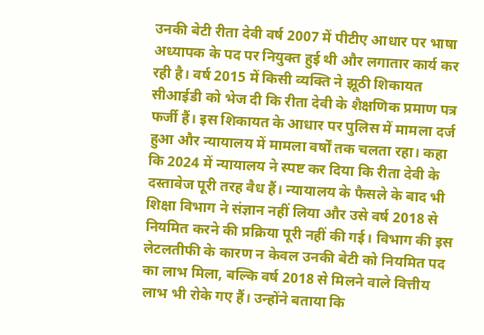उनकी बेटी रीता देवी वर्ष 2007 में पीटीए आधार पर भाषा अध्यापक के पद पर नियुक्त हुई थी और लगातार कार्य कर रही है। वर्ष 2015 में किसी व्यक्ति ने झूठी शिकायत सीआईडी को भेज दी कि रीता देवी के शैक्षणिक प्रमाण पत्र फर्जी हैं। इस शिकायत के आधार पर पुलिस में मामला दर्ज हुआ और न्यायालय में मामला वर्षों तक चलता रहा। कहा कि 2024 में न्यायालय ने स्पष्ट कर दिया कि रीता देवी के दस्तावेज पूरी तरह वैध हैं। न्यायालय के फैसले के बाद भी शिक्षा विभाग ने संज्ञान नहीं लिया और उसे वर्ष 2018 से नियमित करने की प्रक्रिया पूरी नहीं की गई। विभाग की इस लेटलतीफी के कारण न केवल उनकी बेटी को नियमित पद का लाभ मिला, बल्कि वर्ष 2018 से मिलने वाले वित्तीय लाभ भी रोके गए हैं। उन्होंने बताया कि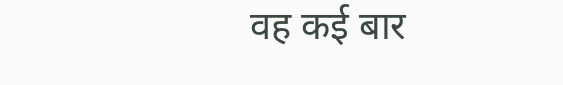वह कई बार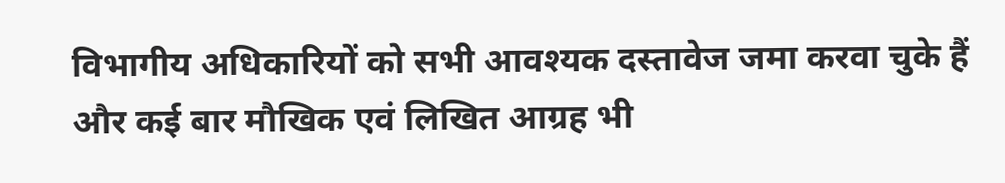विभागीय अधिकारियों को सभी आवश्यक दस्तावेज जमा करवा चुके हैं और कई बार मौखिक एवं लिखित आग्रह भी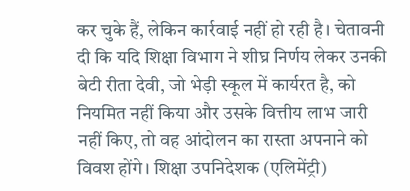कर चुके हैं, लेकिन कार्रवाई नहीं हो रही है। चेतावनी दी कि यदि शिक्षा विभाग ने शीघ्र निर्णय लेकर उनकी बेटी रीता देवी, जो भेड़ी स्कूल में कार्यरत है, को नियमित नहीं किया और उसके वित्तीय लाभ जारी नहीं किए, तो वह आंदोलन का रास्ता अपनाने को विवश होंगे। शिक्षा उपनिदेशक (एलिमेंट्री)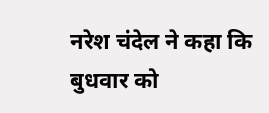नरेश चंदेल ने कहा कि बुधवार को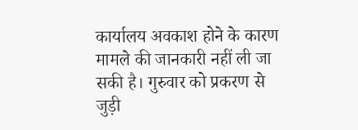कार्यालय अवकाश होने के कारण मामले की जानकारी नहीं ली जा सकी है। गुरुवार को प्रकरण से जुड़ी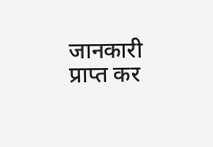जानकारी प्राप्त कर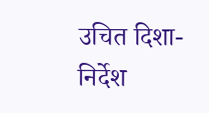उचित दिशा-निर्देश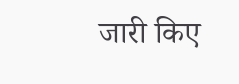जारी किए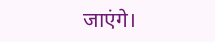जाएंगे।